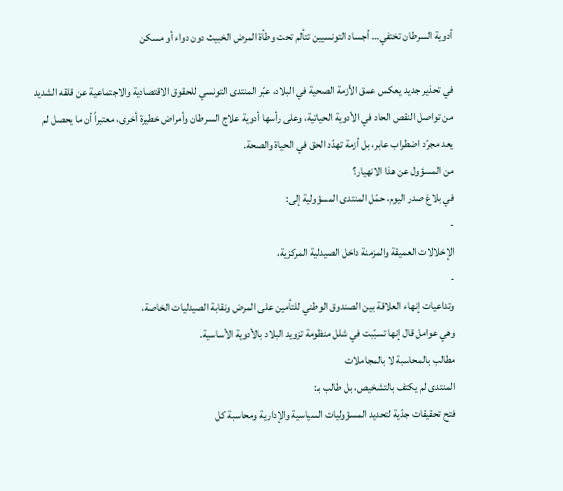أدوية السرطان تختفي… أجساد التونسيين تتألم تحت وطأة المرض الخبيث دون دواء أو مسكن

في تحذير جديد يعكس عمق الأزمة الصحية في البلاد، عبّر المنتدى التونسي للحقوق الاقتصادية والاجتماعية عن قلقه الشديد من تواصل النقص الحاد في الأدوية الحياتية، وعلى رأسها أدوية علاج السرطان وأمراض خطيرة أخرى، معتبراً أن ما يحصل لم يعد مجرّد اضطراب عابر، بل أزمة تهدّد الحق في الحياة والصحة.
من المسؤول عن هذا الانهيار؟
في بلاغ صدر اليوم، حمّل المنتدى المسؤولية إلى:
-
الإخلالات العميقة والمزمنة داخل الصيدلية المركزية،
-
وتداعيات إنهاء العلاقة بين الصندوق الوطني للتأمين على المرض ونقابة الصيدليات الخاصة،
وهي عوامل قال إنها تسبّبت في شلل منظومة تزويد البلاد بالأدوية الأساسية.
مطالب بالمحاسبة لا بالمجاملات
المنتدى لم يكتف بالتشخيص، بل طالب بـ:
فتح تحقيقات جدّية لتحديد المسؤوليات السياسية والإدارية ومحاسبة كل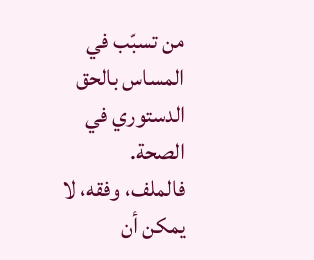من تسبّب في المساس بالحق الدستوري في الصحة.
فالملف، وفقه، لا يمكن أن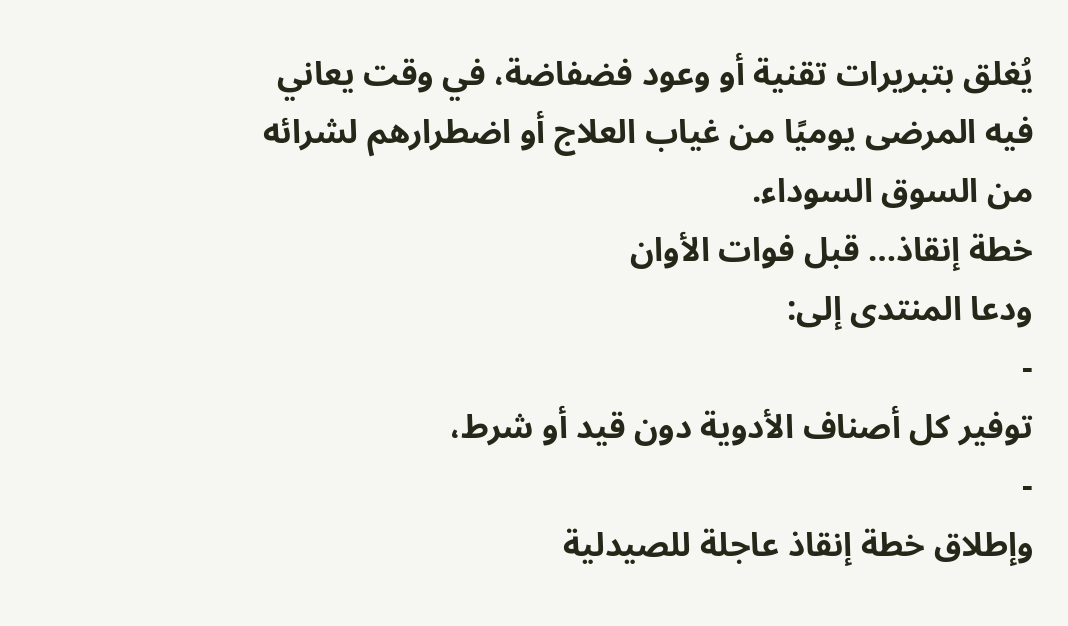يُغلق بتبريرات تقنية أو وعود فضفاضة، في وقت يعاني فيه المرضى يوميًا من غياب العلاج أو اضطرارهم لشرائه من السوق السوداء.
خطة إنقاذ… قبل فوات الأوان
ودعا المنتدى إلى:
-
توفير كل أصناف الأدوية دون قيد أو شرط،
-
وإطلاق خطة إنقاذ عاجلة للصيدلية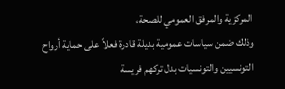المركزية والمرفق العمومي للصحة،
وذلك ضمن سياسات عمومية بديلة قادرة فعلاً على حماية أرواح التونسيين والتونسيات بدل تركهم فريسة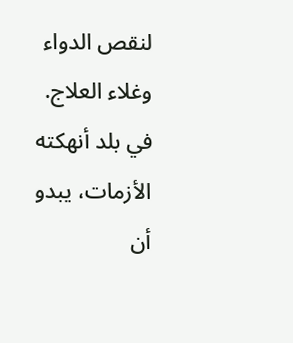لنقص الدواء وغلاء العلاج.
في بلد أنهكته الأزمات، يبدو أن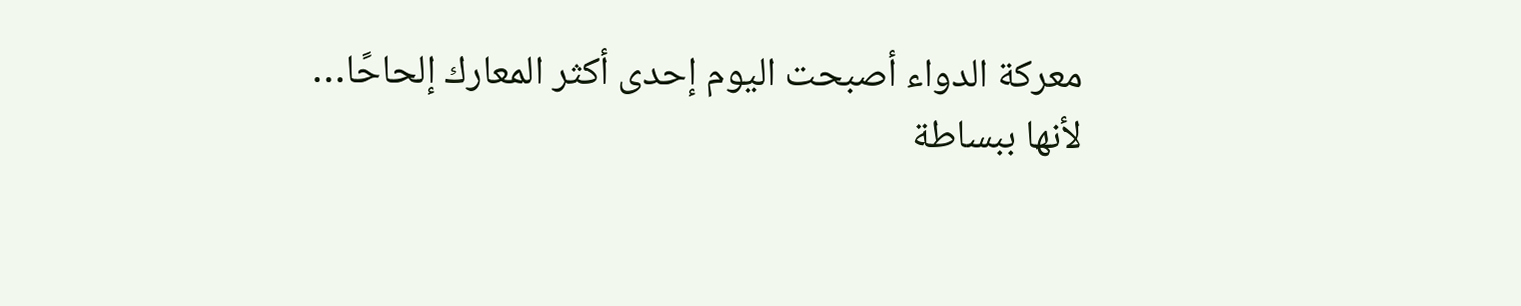معركة الدواء أصبحت اليوم إحدى أكثر المعارك إلحاحًا…
لأنها ببساطة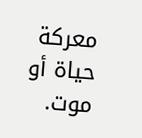معركة حياة أو موت.